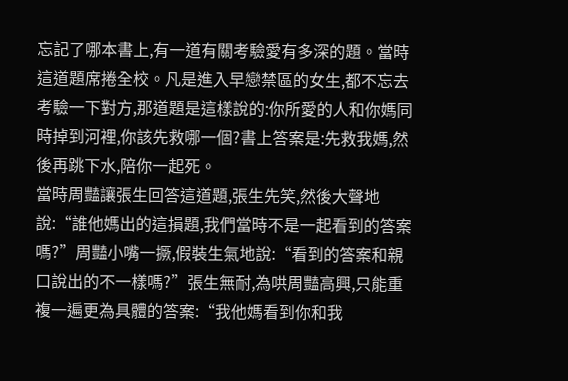忘記了哪本書上,有一道有關考驗愛有多深的題。當時這道題席捲全校。凡是進入早戀禁區的女生,都不忘去考驗一下對方,那道題是這樣說的:你所愛的人和你媽同時掉到河裡,你該先救哪一個?書上答案是:先救我媽,然後再跳下水,陪你一起死。
當時周豔讓張生回答這道題,張生先笑,然後大聲地說:“誰他媽出的這損題,我們當時不是一起看到的答案嗎?”周豔小嘴一撅,假裝生氣地說:“看到的答案和親口說出的不一樣嗎?”張生無耐,為哄周豔高興,只能重複一遍更為具體的答案:“我他媽看到你和我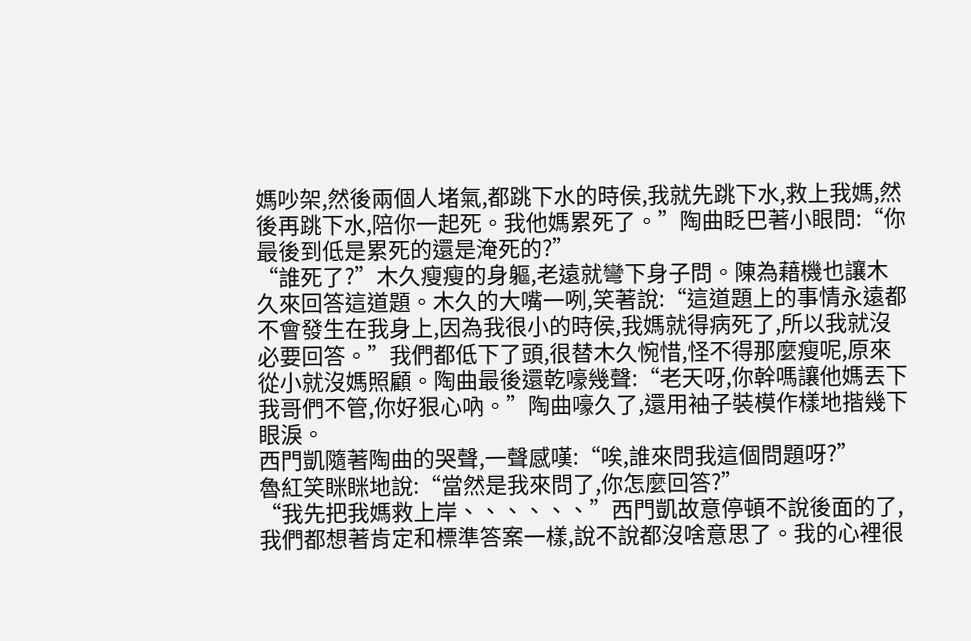媽吵架,然後兩個人堵氣,都跳下水的時侯,我就先跳下水,救上我媽,然後再跳下水,陪你一起死。我他媽累死了。”陶曲眨巴著小眼問:“你最後到低是累死的還是淹死的?”
“誰死了?”木久瘦瘦的身軀,老遠就彎下身子問。陳為藉機也讓木久來回答這道題。木久的大嘴一咧,笑著說:“這道題上的事情永遠都不會發生在我身上,因為我很小的時侯,我媽就得病死了,所以我就沒必要回答。”我們都低下了頭,很替木久惋惜,怪不得那麼瘦呢,原來從小就沒媽照顧。陶曲最後還乾嚎幾聲:“老天呀,你幹嗎讓他媽丟下我哥們不管,你好狠心吶。”陶曲嚎久了,還用袖子裝模作樣地揩幾下眼淚。
西門凱隨著陶曲的哭聲,一聲感嘆:“唉,誰來問我這個問題呀?”
魯紅笑眯眯地說:“當然是我來問了,你怎麼回答?”
“我先把我媽救上岸、、、、、、”西門凱故意停頓不說後面的了,我們都想著肯定和標準答案一樣,說不說都沒啥意思了。我的心裡很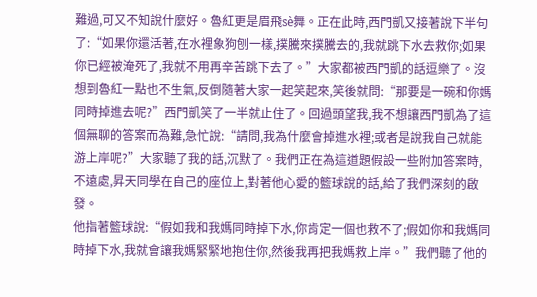難過,可又不知說什麼好。魯紅更是眉飛sè舞。正在此時,西門凱又接著說下半句了:“如果你還活著,在水裡象狗刨一樣,撲騰來撲騰去的,我就跳下水去救你;如果你已經被淹死了,我就不用再辛苦跳下去了。”大家都被西門凱的話逗樂了。沒想到魯紅一點也不生氣,反倒隨著大家一起笑起來,笑後就問:“那要是一碗和你媽同時掉進去呢?”西門凱笑了一半就止住了。回過頭望我,我不想讓西門凱為了這個無聊的答案而為難,急忙說:“請問,我為什麼會掉進水裡;或者是說我自己就能游上岸呢?”大家聽了我的話,沉默了。我們正在為這道題假設一些附加答案時,不遠處,昇天同學在自己的座位上,對著他心愛的籃球說的話,給了我們深刻的啟發。
他指著籃球說:“假如我和我媽同時掉下水,你肯定一個也救不了;假如你和我媽同時掉下水,我就會讓我媽緊緊地抱住你,然後我再把我媽救上岸。”我們聽了他的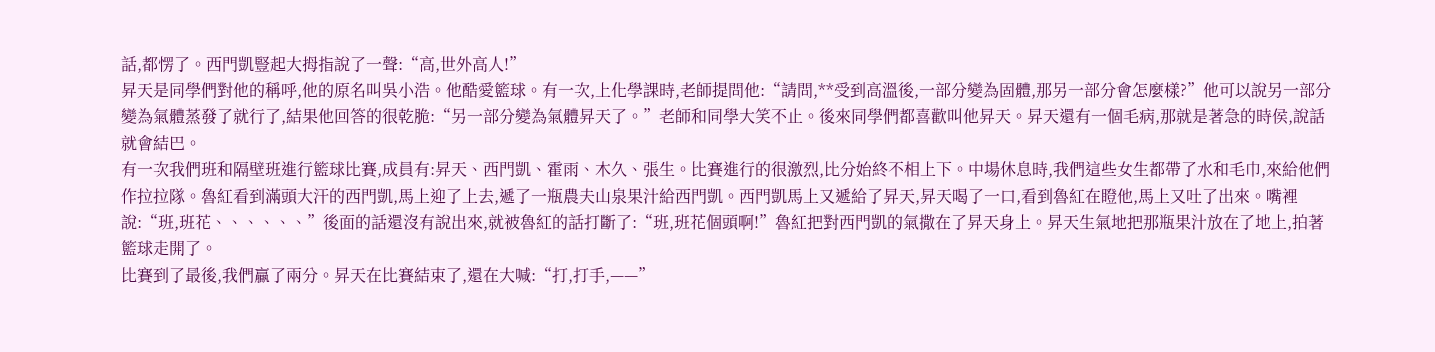話,都愣了。西門凱豎起大拇指說了一聲:“高,世外高人!”
昇天是同學們對他的稱呼,他的原名叫吳小浩。他酷愛籃球。有一次,上化學課時,老師提問他:“請問,**受到高溫後,一部分變為固體,那另一部分會怎麼樣?”他可以說另一部分變為氣體蒸發了就行了,結果他回答的很乾脆:“另一部分變為氣體昇天了。”老師和同學大笑不止。後來同學們都喜歡叫他昇天。昇天還有一個毛病,那就是著急的時侯,說話就會結巴。
有一次我們班和隔壁班進行籃球比賽,成員有:昇天、西門凱、霍雨、木久、張生。比賽進行的很激烈,比分始終不相上下。中場休息時,我們這些女生都帶了水和毛巾,來給他們作拉拉隊。魯紅看到滿頭大汗的西門凱,馬上迎了上去,遞了一瓶農夫山泉果汁給西門凱。西門凱馬上又遞給了昇天,昇天喝了一口,看到魯紅在瞪他,馬上又吐了出來。嘴裡說:“班,班花、、、、、、”後面的話還沒有說出來,就被魯紅的話打斷了:“班,班花個頭啊!”魯紅把對西門凱的氣撒在了昇天身上。昇天生氣地把那瓶果汁放在了地上,拍著籃球走開了。
比賽到了最後,我們贏了兩分。昇天在比賽結束了,還在大喊:“打,打手,——”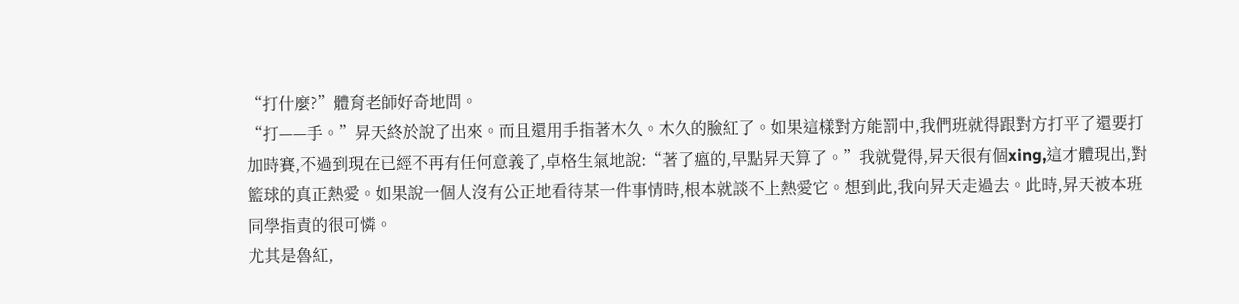“打什麼?”體育老師好奇地問。
“打——手。”昇天終於說了出來。而且還用手指著木久。木久的臉紅了。如果這樣對方能罰中,我們班就得跟對方打平了還要打加時賽,不過到現在已經不再有任何意義了,卓格生氣地說:“著了瘟的,早點昇天算了。”我就覺得,昇天很有個xing,這才體現出,對籃球的真正熱愛。如果說一個人沒有公正地看待某一件事情時,根本就談不上熱愛它。想到此,我向昇天走過去。此時,昇天被本班同學指責的很可憐。
尤其是魯紅,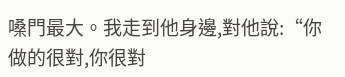嗓門最大。我走到他身邊,對他說:“你做的很對,你很對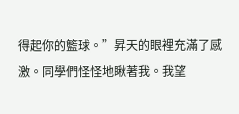得起你的籃球。”昇天的眼裡充滿了感激。同學們怪怪地瞅著我。我望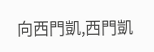向西門凱,西門凱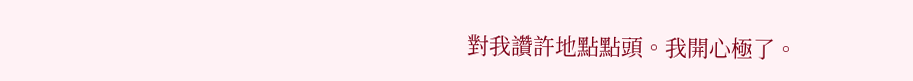對我讚許地點點頭。我開心極了。